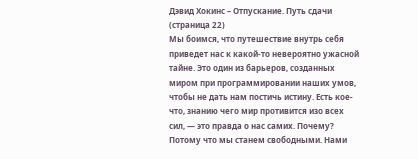Дэвид Хокинс – Отпускание. Путь сдачи (страница 22)
Мы боимся, что путешествие внутрь себя приведет нас к какой-то невероятно ужасной тайне. Это один из барьеров, созданных миром при программировании наших умов, чтобы не дать нам постичь истину. Есть кое-что, знанию чего мир противится изо всех сил, — это правда о нас самих. Почему? Потому что мы станем свободными. Нами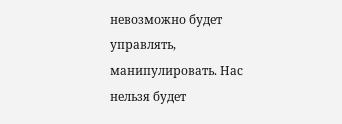невозможно будет управлять, манипулировать. Нас нельзя будет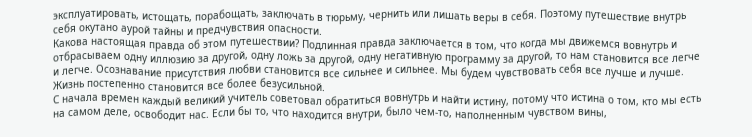эксплуатировать, истощать, порабощать, заключать в тюрьму, чернить или лишать веры в себя. Поэтому путешествие внутрь себя окутано аурой тайны и предчувствия опасности.
Какова настоящая правда об этом путешествии? Подлинная правда заключается в том, что когда мы движемся вовнутрь и отбрасываем одну иллюзию за другой, одну ложь за другой, одну негативную программу за другой, то нам становится все легче и легче. Осознавание присутствия любви становится все сильнее и сильнее. Мы будем чувствовать себя все лучше и лучше. Жизнь постепенно становится все более безусильной.
С начала времен каждый великий учитель советовал обратиться вовнутрь и найти истину, потому что истина о том, кто мы есть на самом деле, освободит нас. Если бы то, что находится внутри, было чем-то, наполненным чувством вины,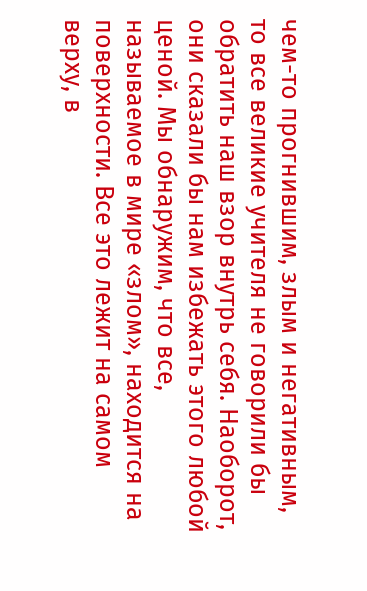чем-то прогнившим, злым и негативным, то все великие учителя не говорили бы обратить наш взор внутрь себя. Наоборот, они сказали бы нам избежать этого любой ценой. Мы обнаружим, что все, называемое в мире «злом», находится на поверхности. Все это лежит на самом верху, в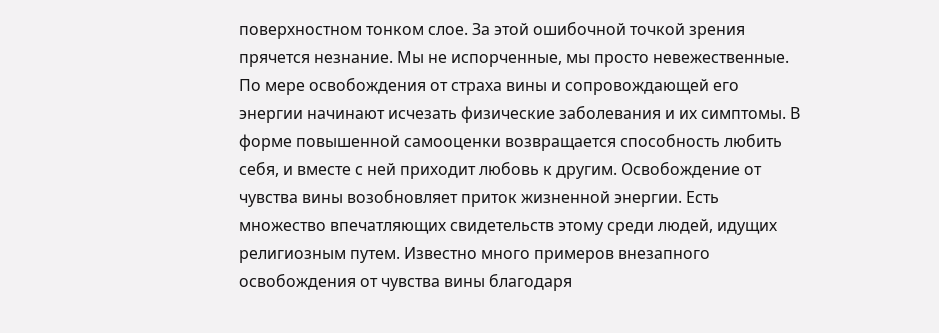поверхностном тонком слое. За этой ошибочной точкой зрения прячется незнание. Мы не испорченные, мы просто невежественные.
По мере освобождения от страха вины и сопровождающей его энергии начинают исчезать физические заболевания и их симптомы. В форме повышенной самооценки возвращается способность любить себя, и вместе с ней приходит любовь к другим. Освобождение от чувства вины возобновляет приток жизненной энергии. Есть множество впечатляющих свидетельств этому среди людей, идущих религиозным путем. Известно много примеров внезапного освобождения от чувства вины благодаря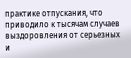практике отпускания, что приводило к тысячам случаев выздоровления от серьезных и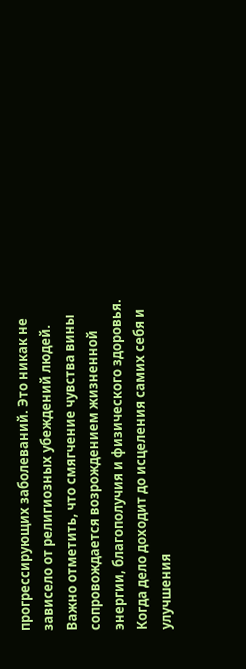прогрессирующих заболеваний. Это никак не зависело от религиозных убеждений людей. Важно отметить, что смягчение чувства вины сопровождается возрождением жизненной энергии, благополучия и физического здоровья.
Когда дело доходит до исцеления самих себя и улучшения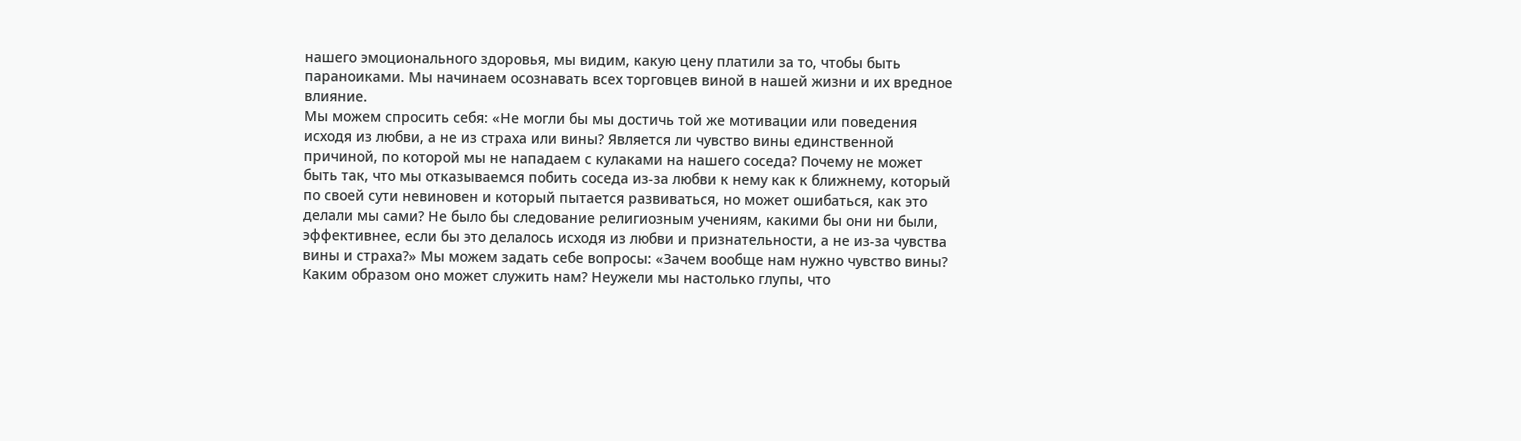нашего эмоционального здоровья, мы видим, какую цену платили за то, чтобы быть параноиками. Мы начинаем осознавать всех торговцев виной в нашей жизни и их вредное влияние.
Мы можем спросить себя: «Не могли бы мы достичь той же мотивации или поведения исходя из любви, а не из страха или вины? Является ли чувство вины единственной причиной, по которой мы не нападаем с кулаками на нашего соседа? Почему не может быть так, что мы отказываемся побить соседа из-за любви к нему как к ближнему, который по своей сути невиновен и который пытается развиваться, но может ошибаться, как это делали мы сами? Не было бы следование религиозным учениям, какими бы они ни были, эффективнее, если бы это делалось исходя из любви и признательности, а не из-за чувства вины и страха?» Мы можем задать себе вопросы: «Зачем вообще нам нужно чувство вины? Каким образом оно может служить нам? Неужели мы настолько глупы, что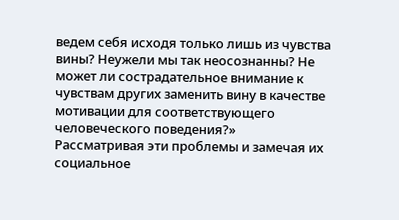ведем себя исходя только лишь из чувства вины? Неужели мы так неосознанны? Не может ли сострадательное внимание к чувствам других заменить вину в качестве мотивации для соответствующего человеческого поведения?»
Рассматривая эти проблемы и замечая их социальное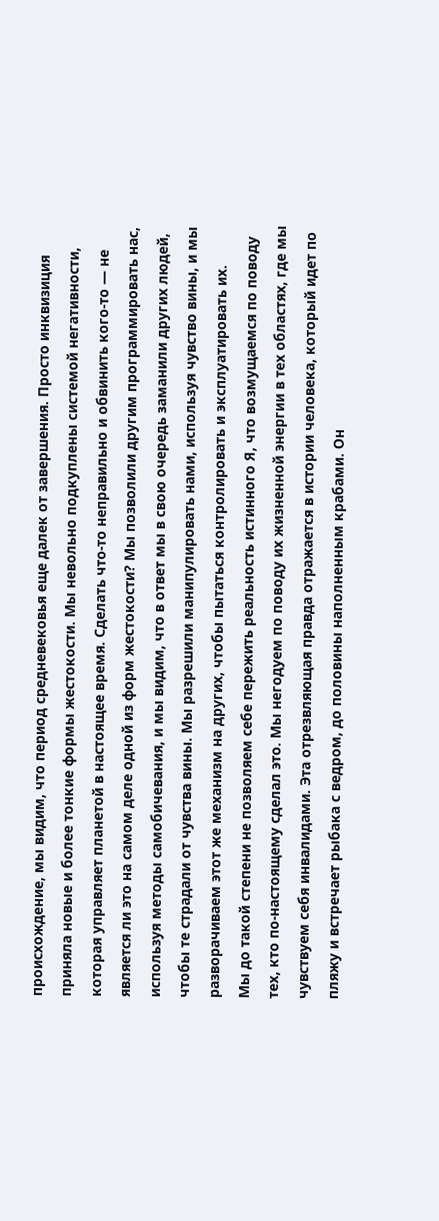происхождение, мы видим, что период средневековья еще далек от завершения. Просто инквизиция приняла новые и более тонкие формы жестокости. Мы невольно подкуплены системой негативности, которая управляет планетой в настоящее время. Сделать что-то неправильно и обвинить кого-то — не является ли это на самом деле одной из форм жестокости? Мы позволили другим программировать нас, используя методы самобичевания, и мы видим, что в ответ мы в свою очередь заманили других людей, чтобы те страдали от чувства вины. Мы разрешили манипулировать нами, используя чувство вины, и мы разворачиваем этот же механизм на других, чтобы пытаться контролировать и эксплуатировать их.
Мы до такой степени не позволяем себе пережить реальность истинного Я, что возмущаемся по поводу тех, кто по-настоящему сделал это. Мы негодуем по поводу их жизненной энергии в тех областях, где мы чувствуем себя инвалидами. Эта отрезвляющая правда отражается в истории человека, который идет по пляжу и встречает рыбака с ведром, до половины наполненным крабами. Он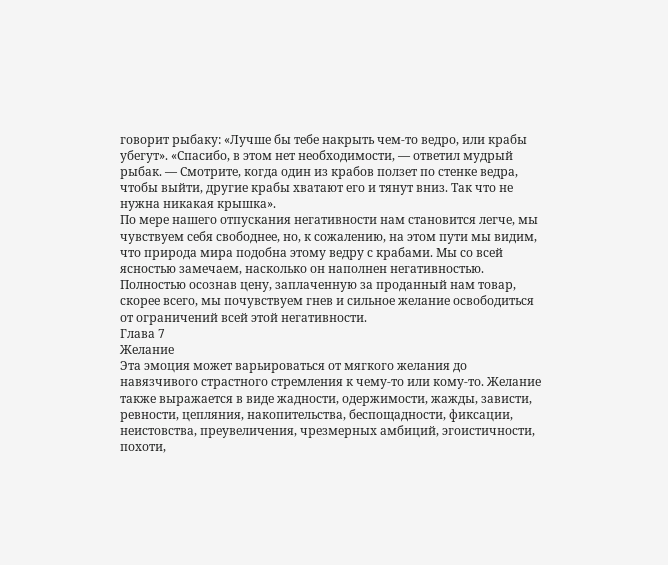говорит рыбаку: «Лучше бы тебе накрыть чем-то ведро, или крабы убегут». «Спасибо, в этом нет необходимости, — ответил мудрый рыбак. — Смотрите, когда один из крабов ползет по стенке ведра, чтобы выйти, другие крабы хватают его и тянут вниз. Так что не нужна никакая крышка».
По мере нашего отпускания негативности нам становится легче, мы чувствуем себя свободнее, но, к сожалению, на этом пути мы видим, что природа мира подобна этому ведру с крабами. Мы со всей ясностью замечаем, насколько он наполнен негативностью. Полностью осознав цену, заплаченную за проданный нам товар, скорее всего, мы почувствуем гнев и сильное желание освободиться от ограничений всей этой негативности.
Глава 7
Желание
Эта эмоция может варьироваться от мягкого желания до навязчивого страстного стремления к чему-то или кому-то. Желание также выражается в виде жадности, одержимости, жажды, зависти, ревности, цепляния, накопительства, беспощадности, фиксации, неистовства, преувеличения, чрезмерных амбиций, эгоистичности, похоти,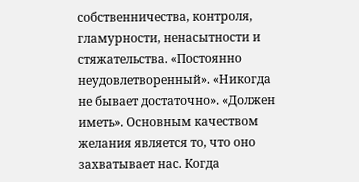собственничества, контроля, гламурности, ненасытности и стяжательства. «Постоянно неудовлетворенный». «Никогда не бывает достаточно». «Должен иметь». Основным качеством желания является то, что оно захватывает нас. Когда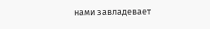нами завладевает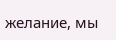желание, мы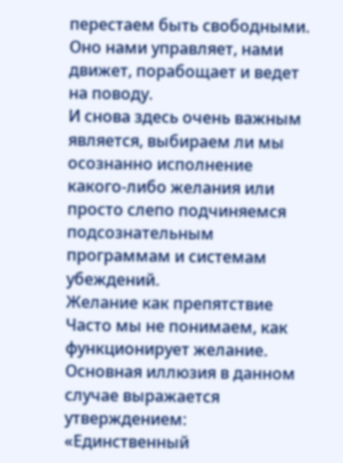перестаем быть свободными. Оно нами управляет, нами движет, порабощает и ведет на поводу.
И снова здесь очень важным является, выбираем ли мы осознанно исполнение какого-либо желания или просто слепо подчиняемся подсознательным программам и системам убеждений.
Желание как препятствие
Часто мы не понимаем, как функционирует желание. Основная иллюзия в данном случае выражается утверждением: «Единственный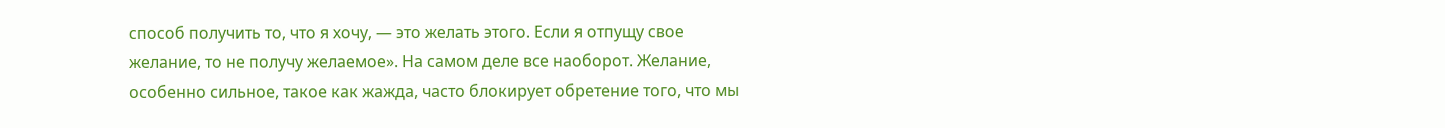способ получить то, что я хочу, — это желать этого. Если я отпущу свое желание, то не получу желаемое». На самом деле все наоборот. Желание, особенно сильное, такое как жажда, часто блокирует обретение того, что мы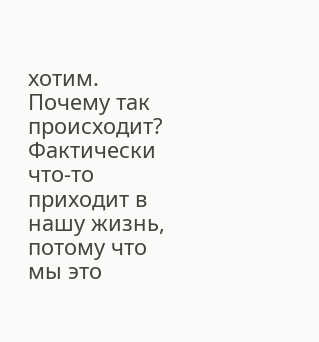хотим.
Почему так происходит? Фактически что-то приходит в нашу жизнь, потому что мы это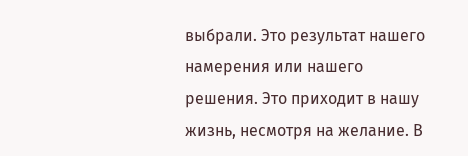выбрали. Это результат нашего намерения или нашего решения. Это приходит в нашу жизнь, несмотря на желание. В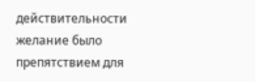действительности желание было препятствием для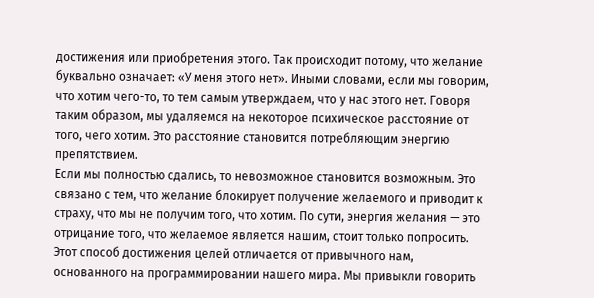достижения или приобретения этого. Так происходит потому, что желание буквально означает: «У меня этого нет». Иными словами, если мы говорим, что хотим чего-то, то тем самым утверждаем, что у нас этого нет. Говоря таким образом, мы удаляемся на некоторое психическое расстояние от того, чего хотим. Это расстояние становится потребляющим энергию препятствием.
Если мы полностью сдались, то невозможное становится возможным. Это связано с тем, что желание блокирует получение желаемого и приводит к страху, что мы не получим того, что хотим. По сути, энергия желания — это отрицание того, что желаемое является нашим, стоит только попросить.
Этот способ достижения целей отличается от привычного нам, основанного на программировании нашего мира. Мы привыкли говорить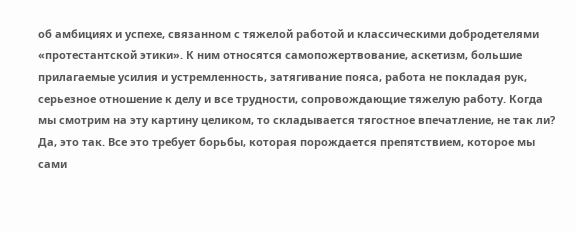об амбициях и успехе, связанном с тяжелой работой и классическими добродетелями «протестантской этики». К ним относятся самопожертвование, аскетизм, большие прилагаемые усилия и устремленность, затягивание пояса, работа не покладая рук, серьезное отношение к делу и все трудности, сопровождающие тяжелую работу. Когда мы смотрим на эту картину целиком, то складывается тягостное впечатление, не так ли? Да, это так. Все это требует борьбы, которая порождается препятствием, которое мы сами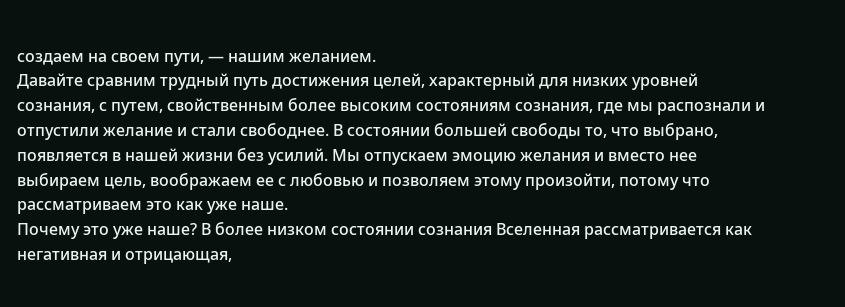создаем на своем пути, — нашим желанием.
Давайте сравним трудный путь достижения целей, характерный для низких уровней сознания, с путем, свойственным более высоким состояниям сознания, где мы распознали и отпустили желание и стали свободнее. В состоянии большей свободы то, что выбрано, появляется в нашей жизни без усилий. Мы отпускаем эмоцию желания и вместо нее выбираем цель, воображаем ее с любовью и позволяем этому произойти, потому что рассматриваем это как уже наше.
Почему это уже наше? В более низком состоянии сознания Вселенная рассматривается как негативная и отрицающая,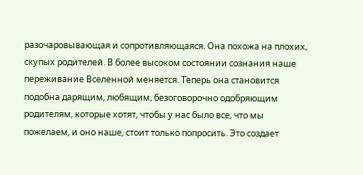разочаровывающая и сопротивляющаяся. Она похожа на плохих, скупых родителей. В более высоком состоянии сознания наше переживание Вселенной меняется. Теперь она становится подобна дарящим, любящим, безоговорочно одобряющим родителям, которые хотят, чтобы у нас было все, что мы пожелаем, и оно наше, стоит только попросить. Это создает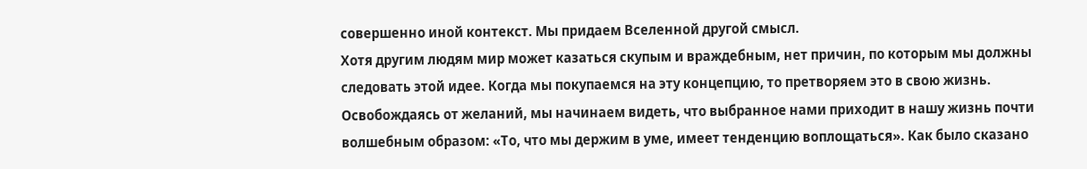совершенно иной контекст. Мы придаем Вселенной другой смысл.
Хотя другим людям мир может казаться скупым и враждебным, нет причин, по которым мы должны следовать этой идее. Когда мы покупаемся на эту концепцию, то претворяем это в свою жизнь. Освобождаясь от желаний, мы начинаем видеть, что выбранное нами приходит в нашу жизнь почти волшебным образом: «То, что мы держим в уме, имеет тенденцию воплощаться». Как было сказано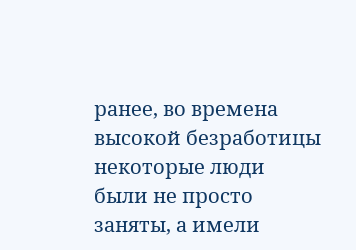ранее, во времена высокой безработицы некоторые люди были не просто заняты, а имели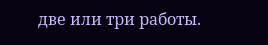две или три работы.